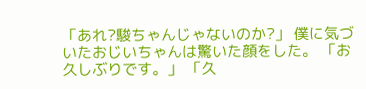「あれ?駿ちゃんじゃないのか?」 僕に気づいたおじいちゃんは驚いた顔をした。 「お久しぶりです。」 「久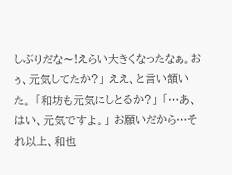しぶりだな〜!えらい大きくなったなぁ。おぅ、元気してたか?」 ええ、と言い頷いた。 「和坊も元気にしとるか?」 「…あ、はい、元気ですよ。」 お願いだから…それ以上、和也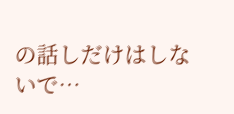の話しだけはしないで…